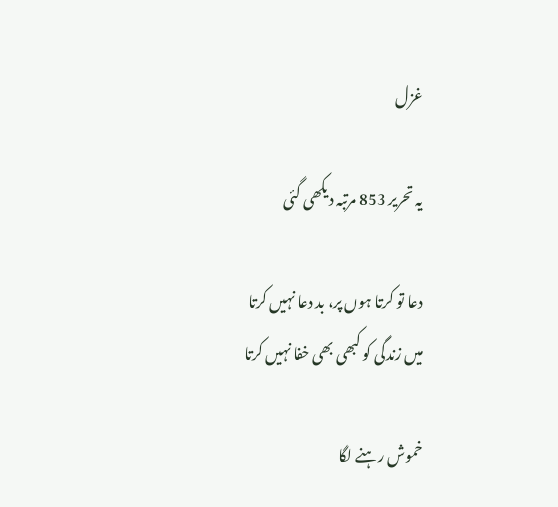غزل

یہ تحریر 853 مرتبہ دیکھی گئی

دعا تو کرتا ہوں پر، بد دعا نہیں کرتا
میں زندگی کو کبھی بھی خفا نہیں کرتا

خموش رہنے لگا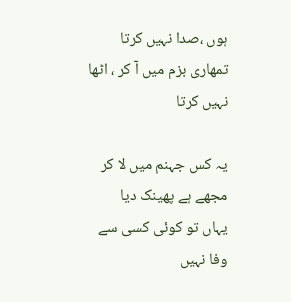ہوں ،صدا نہیں کرتا
تمھاری بزم میں آ کر ، اٹھا نہیں کرتا

یہ کس جہنم میں لا کر مجھے ہے پھینک دیا
یہاں تو کوئی کسی سے وفا نہیں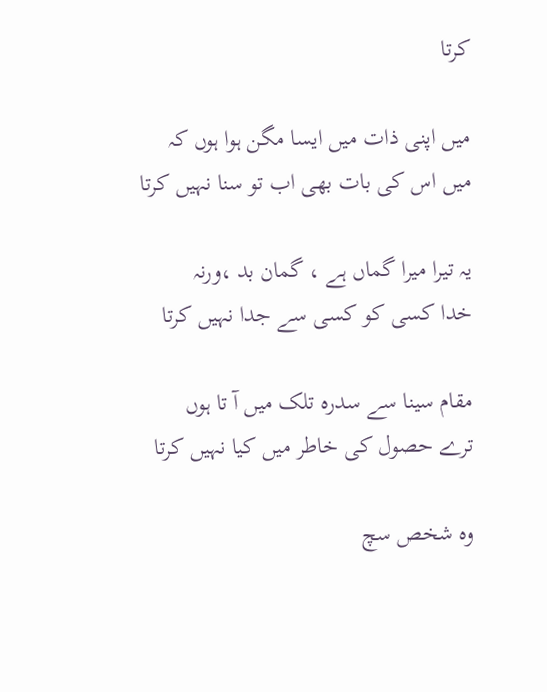کرتا

میں اپنی ذات میں ایسا مگن ہوا ہوں کہ
میں اس کی بات بھی اب تو سنا نہیں کرتا

یہ تیرا میرا گماں ہے ، گمان بد ،ورنہ
خدا کسی کو کسی سے جدا نہیں کرتا

مقام سینا سے سدرہ تلک میں آ تا ہوں
ترے حصول کی خاطر میں کیا نہیں کرتا

وہ شخص سچ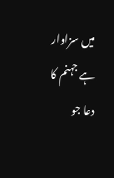میں سزاوار ہے جہنم کا
دعا جو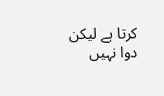کرتا ہے لیکن دوا نہیں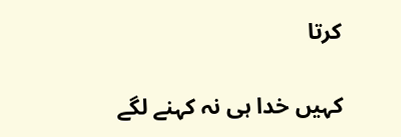کرتا

کہیں خدا ہی نہ کہنے لگے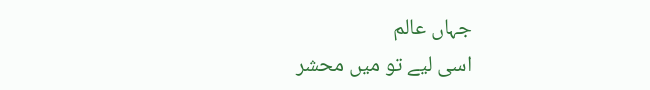جہاں عالم
اسی لیے تو میں محشر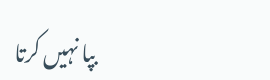بپا نہیں کرتا